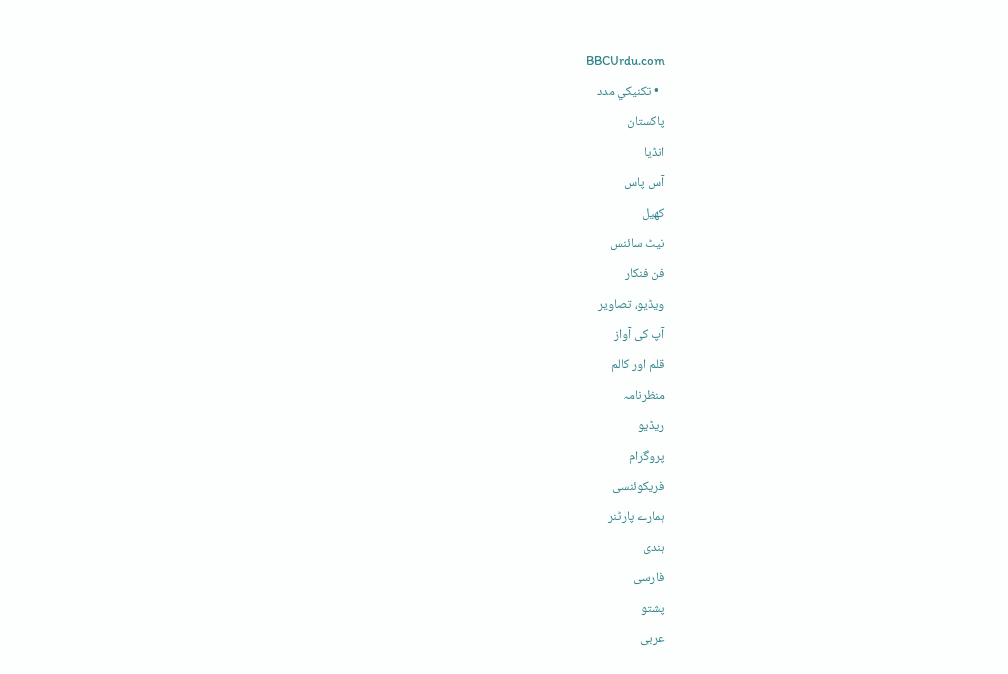BBCUrdu.com
  • تکنيکي مدد
پاکستان
انڈیا
آس پاس
کھیل
نیٹ سائنس
فن فنکار
ویڈیو، تصاویر
آپ کی آواز
قلم اور کالم
منظرنامہ
ریڈیو
پروگرام
فریکوئنسی
ہمارے پارٹنر
ہندی
فارسی
پشتو
عربی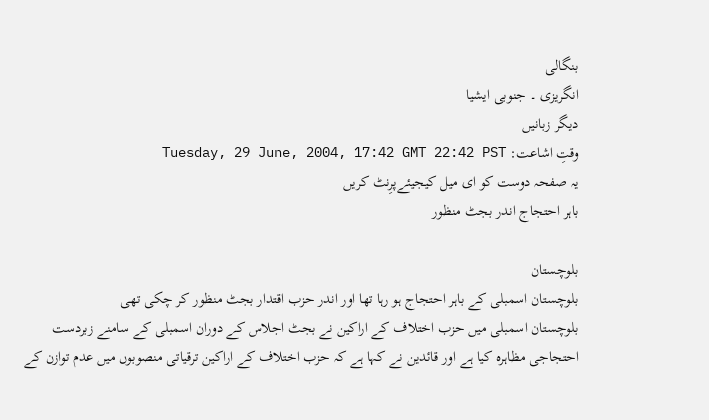بنگالی
انگریزی ۔ جنوبی ایشیا
دیگر زبانیں
وقتِ اشاعت: Tuesday, 29 June, 2004, 17:42 GMT 22:42 PST
یہ صفحہ دوست کو ای میل کیجیئےپرِنٹ کریں
باہر احتجاج اندر بجٹ منظور

بلوچستان
بلوچستان اسمبلی کے باہر احتجاج ہو رہا تھا اور اندر حزب اقتدار بجٹ منظور کر چکی تھی
بلوچستان اسمبلی میں حزب اختلاف کے اراکین نے بجٹ اجلاس کے دوران اسمبلی کے سامنے زبردست احتجاجی مظاہرہ کیا ہے اور قائدین نے کہا ہے کہ حزب اختلاف کے اراکین ترقیاتی منصوبوں میں عدم توازن کے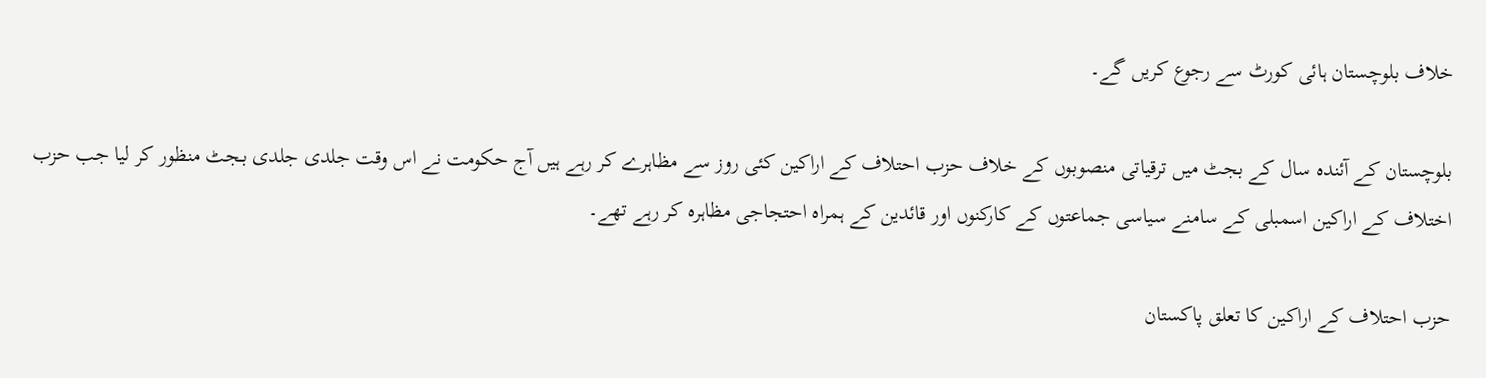خلاف بلوچستان ہائی کورٹ سے رجوع کریں گے۔

بلوچستان کے آئندہ سال کے بجٹ میں ترقیاتی منصوبوں کے خلاف حزب احتلاف کے اراکین کئی روز سے مظاہرے کر رہے ہیں آج حکومت نے اس وقت جلدی جلدی بـجٹ منظور کر لیا جب حزب اختلاف کے اراکین اسمبلی کے سامنے سیاسی جماعتوں کے کارکنوں اور قائدین کے ہمراہ احتجاجی مظاہرہ کر رہے تھے۔

حزب احتلاف کے اراکین کا تعلق پاکستان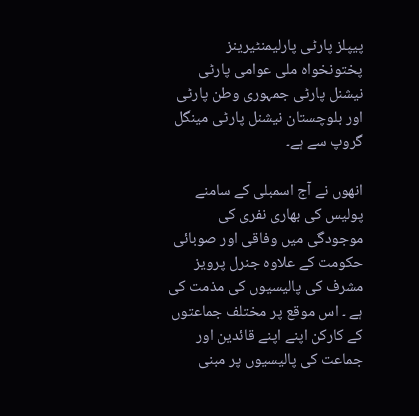پیپلز پارٹی پارلیمنٹیرینز پختونخواہ ملی عوامی پارٹی نیشنل پارٹی جمہوری وطن پارٹی اور بلوچستان نیشنل پارٹی مینگل گروپ سے ہے۔

انھوں نے آج اسمبلی کے سامنے پولیس کی بھاری نفری کی موجودگی میں وفاقی اور صوبائی حکومت کے علاوہ جنرل پرویز مشرف کی پالیسیوں کی مذمت کی ہے ۔ اس موقع پر مختلف جماعتوں کے کارکن اپنے اپنے قائدین اور جماعت کی پالیسیوں پر مبنی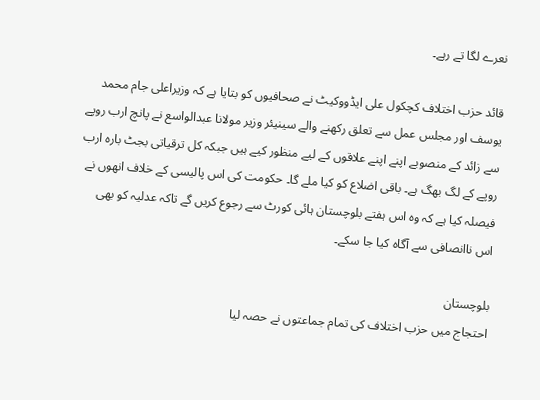نعرے لگا تے رہے۔

قائد حزب اختلاف کچکول علی ایڈووکیٹ نے صحافیوں کو بتایا ہے کہ وزیراعلی جام محمد یوسف اور مجلس عمل سے تعلق رکھنے والے سینیئر وزیر مولانا عبدالواسع نے پانچ ارب روپے سے زائد کے منصوبے اپنے اپنے علاقوں کے لیے منظور کیے ہیں جبکہ کل ترقیاتی بجٹ بارہ ارب روپے کے لگ بھگ ہے۔ باقی اضلاع کو کیا ملے گا۔ حکومت کی اس پالیسی کے خلاف انھوں نے فیصلہ کیا ہے کہ وہ اس ہفتے بلوچستان ہائی کورٹ سے رجوع کریں گے تاکہ عدلیہ کو بھی اس ناانصافی سے آگاہ کیا جا سکے۔

بلوچستان
احتجاج میں حزب اختلاف کی تمام جماعتوں نے حصہ لیا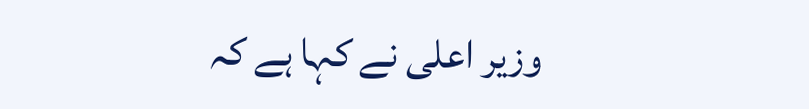وزیر اعلی نے کہا ہے کہ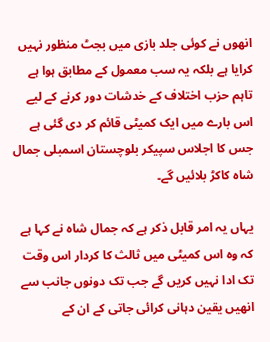انھوں نے کوئی جلد بازی میں بجٹ منظور نہیں کرایا ہے بلکہ یہ سب معمول کے مطابق ہوا ہے تاہم حزب اختلاف کے خدشات دور کرنے کے لیے اس بارے میں ایک کمیٹی قائم کر دی گئی ہے جس کا اجلاس سپیکر بلوچستان اسمبلی جمال شاہ کاکڑ بلائیں گے۔

یہاں یہ امر قابل ذکر ہے کہ جمال شاہ نے کہا ہے کہ وہ اس کمیٹی میں ثالث کا کردار اس وقت تک ادا نہیں کریں گے جب تک دونوں جانب سے انھیں یقین دہانی کرائی جاتی کے ان کے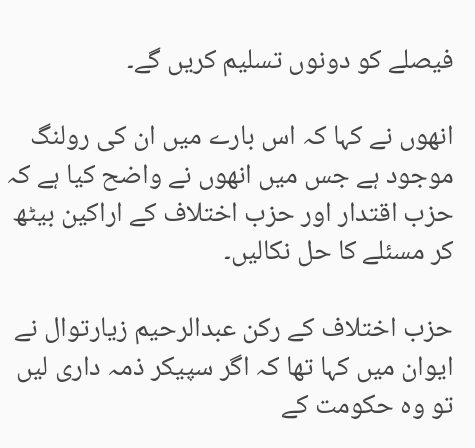فیصلے کو دونوں تسلیم کریں گے۔

انھوں نے کہا کہ اس بارے میں ان کی رولنگ موجود ہے جس میں انھوں نے واضح کیا ہے کہ حزب اقتدار اور حزب اختلاف کے اراکین بیٹھ کر مسئلے کا حل نکالیں۔

حزب اختلاف کے رکن عبدالرحیم زیارتوال نے ایوان میں کہا تھا کہ اگر سپیکر ذمہ داری لیں تو وہ حکومت کے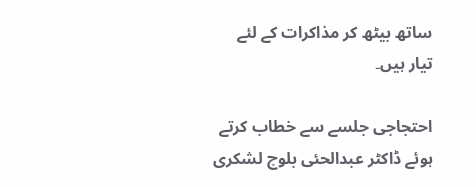ساتھ بیٹھ کر مذاکرات کے لئے تیار ہیں۔

احتجاجی جلسے سے خطاب کرتے ہوئے ڈاکٹر عبدالحئی بلوچ لشکری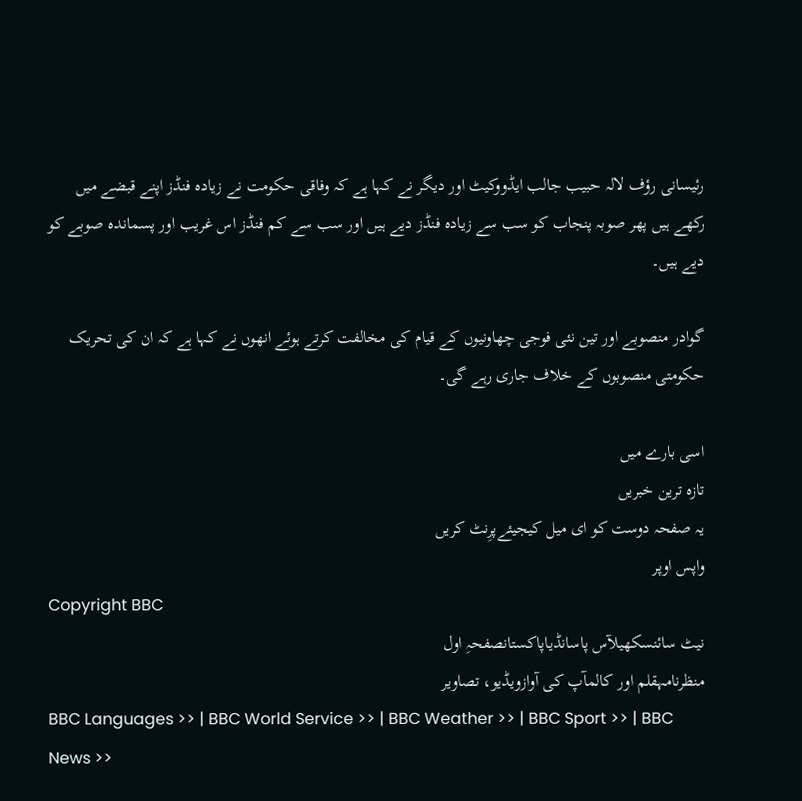رئیسانی رؤف لالہ حبیب جالب ایڈووکیٹ اور دیگر نے کہا ہے کہ وفاقی حکومت نے زیادہ فنڈز اپنے قبضے میں رکھے ہیں پھر صوبہ پنجاب کو سب سے زیادہ فنڈز دیے ہیں اور سب سے کم فنڈز اس غریب اور پسماندہ صوبے کو دیے ہیں۔

گوادر منصوبے اور تین نئی فوجی چھاونیوں کے قیام کی مخالفت کرتے ہوئے انھوں نے کہا ہے کہ ان کی تحریک حکومتی منصوبوں کے خلاف جاری رہے گی۔

اسی بارے میں
تازہ ترین خبریں
یہ صفحہ دوست کو ای میل کیجیئےپرِنٹ کریں
واپس اوپر
Copyright BBC
نیٹ سائنسکھیلآس پاسانڈیاپاکستانصفحہِ اول
منظرنامہقلم اور کالمآپ کی آوازویڈیو، تصاویر
BBC Languages >> | BBC World Service >> | BBC Weather >> | BBC Sport >> | BBC News >>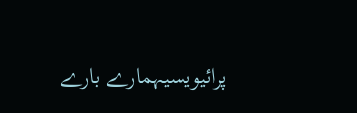پرائیویسیہمارے بارے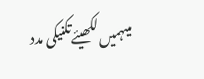میںہمیں لکھیئےتکنیکی مدد